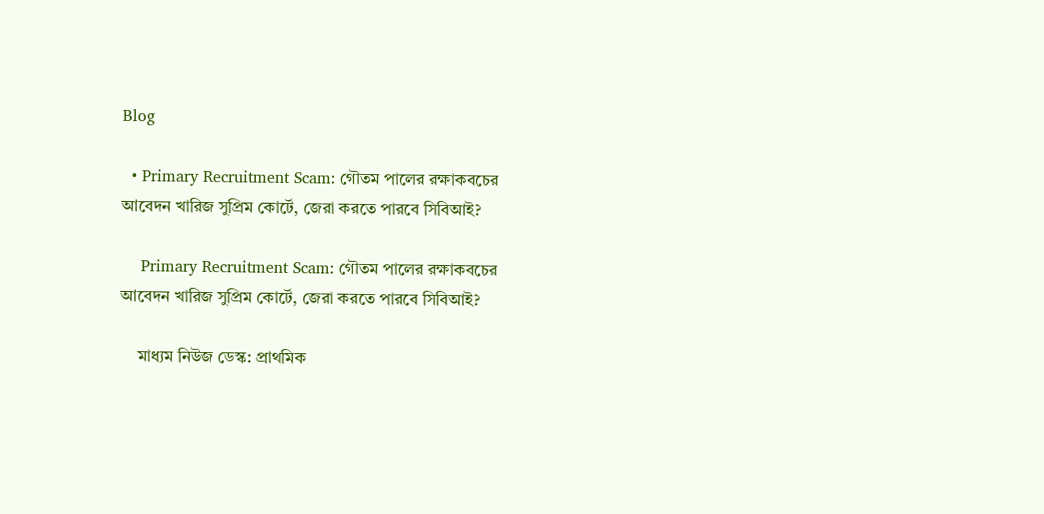Blog

  • Primary Recruitment Scam: গৌতম পালের রক্ষাকবচের আবেদন খারিজ সুপ্রিম কোর্টে, জেরা করতে পারবে সিবিআই?

    Primary Recruitment Scam: গৌতম পালের রক্ষাকবচের আবেদন খারিজ সুপ্রিম কোর্টে, জেরা করতে পারবে সিবিআই?

    মাধ্যম নিউজ ডেস্ক: প্রাথমিক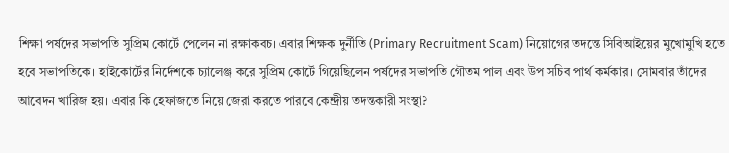শিক্ষা পর্ষদের সভাপতি সুপ্রিম কোর্টে পেলেন না রক্ষাকবচ। এবার শিক্ষক দুর্নীতি (Primary Recruitment Scam) নিয়োগের তদন্তে সিবিআইয়ের মুখোমুখি হতে হবে সভাপতিকে। হাইকোর্টের নির্দেশকে চ্যালেঞ্জ করে সুপ্রিম কোর্টে গিয়েছিলেন পর্ষদের সভাপতি গৌতম পাল এবং উপ সচিব পার্থ কর্মকার। সোমবার তাঁদের আবেদন খারিজ হয়। এবার কি হেফাজতে নিয়ে জেরা করতে পারবে কেন্দ্রীয় তদন্তকারী সংস্থা?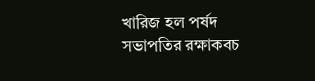খারিজ হল পর্ষদ সভাপতির রক্ষাকবচ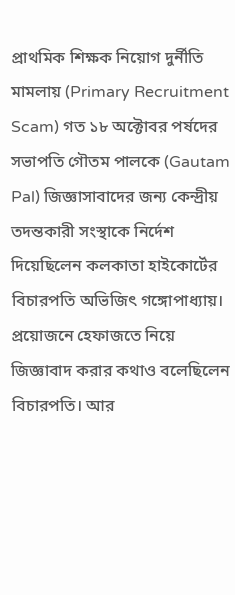প্রাথমিক শিক্ষক নিয়োগ দুর্নীতি মামলায় (Primary Recruitment Scam) গত ১৮ অক্টোবর পর্ষদের সভাপতি গৌতম পালকে (Gautam Pal) জিজ্ঞাসাবাদের জন্য কেন্দ্রীয় তদন্তকারী সংস্থাকে নির্দেশ দিয়েছিলেন কলকাতা হাইকোর্টের বিচারপতি অভিজিৎ গঙ্গোপাধ্যায়। প্রয়োজনে হেফাজতে নিয়ে জিজ্ঞাবাদ করার কথাও বলেছিলেন বিচারপতি। আর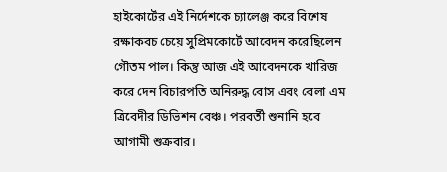হাইকোর্টের এই নির্দেশকে চ্যালেঞ্জ করে বিশেষ রক্ষাকবচ চেয়ে সুপ্রিমকোর্টে আবেদন করেছিলেন গৌতম পাল। কিন্তু আজ এই আবেদনকে খারিজ করে দেন বিচারপতি অনিরুদ্ধ বোস এবং বেলা এম ত্রিবেদীর ডিভিশন বেঞ্চ। পরবর্তী শুনানি হবে আগামী শুক্রবার।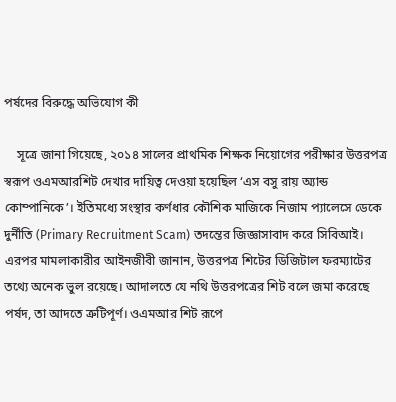পর্ষদের বিরুদ্ধে অভিযোগ কী

    সূত্রে জানা গিয়েছে, ২০১৪ সালের প্রাথমিক শিক্ষক নিয়োগের পরীক্ষার উত্তরপত্র স্বরূপ ওএমআরশিট দেখার দায়িত্ব দেওয়া হয়েছিল ‘এস বসু রায় অ্যান্ড কোম্পানিকে’। ইতিমধ্যে সংস্থার কর্ণধার কৌশিক মাজিকে নিজাম প্যালেসে ডেকে দুর্নীতি (Primary Recruitment Scam) তদন্তের জিজ্ঞাসাবাদ করে সিবিআই। এরপর মামলাকারীর আইনজীবী জানান, উত্তরপত্র শিটের ডিজিটাল ফরম্যাটের তথ্যে অনেক ভুল রয়েছে। আদালতে যে নথি উত্তরপত্রের শিট বলে জমা করেছে পর্ষদ, তা আদতে ত্রুটিপূর্ণ। ওএমআর শিট রূপে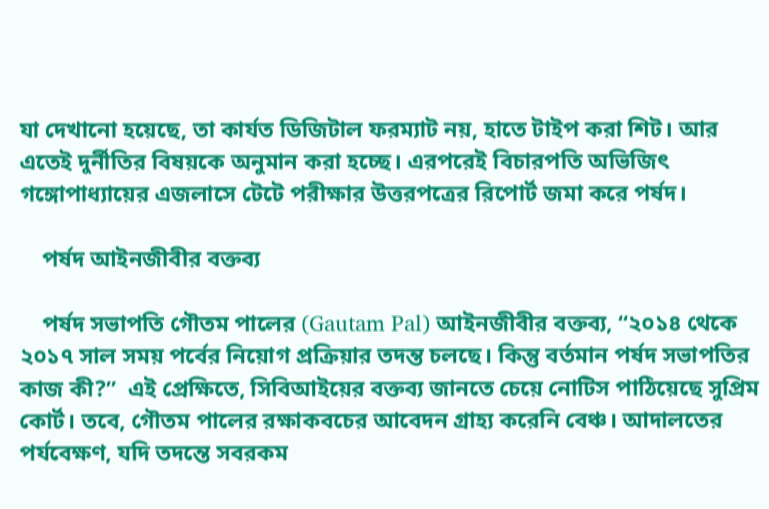যা দেখানো হয়েছে, তা কার্যত ডিজিটাল ফরম্যাট নয়, হাতে টাইপ করা শিট। আর এতেই দুর্নীতির বিষয়কে অনুমান করা হচ্ছে। এরপরেই বিচারপতি অভিজিৎ গঙ্গোপাধ্যায়ের এজলাসে টেটে পরীক্ষার উত্তরপত্রের রিপোর্ট জমা করে পর্ষদ।

    পর্ষদ আইনজীবীর বক্তব্য

    পর্ষদ সভাপতি গৌতম পালের (Gautam Pal) আইনজীবীর বক্তব্য, “২০১৪ থেকে ২০১৭ সাল সময় পর্বের নিয়োগ প্রক্রিয়ার তদন্ত চলছে। কিন্তু বর্তমান পর্ষদ সভাপতির কাজ কী?”  এই প্রেক্ষিতে, সিবিআইয়ের বক্তব্য জানতে চেয়ে নোটিস পাঠিয়েছে সুপ্রিম কোর্ট। তবে, গৌতম পালের রক্ষাকবচের আবেদন গ্রাহ্য করেনি বেঞ্চ। আদালতের পর্যবেক্ষণ, যদি তদন্তে সবরকম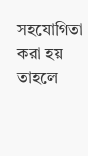সহযোগিতা করা হয় তাহলে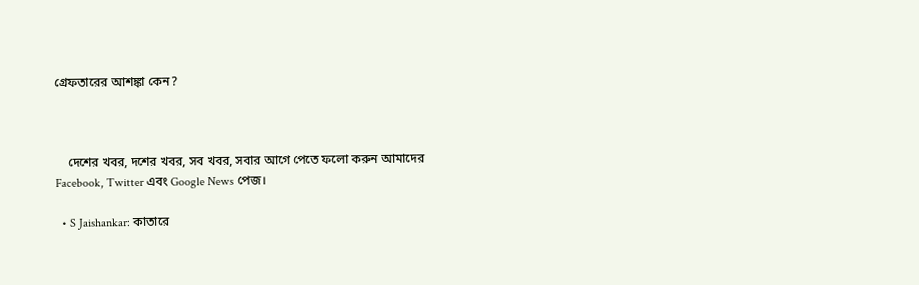গ্রেফতারের আশঙ্কা কেন?



    দেশের খবর, দশের খবর, সব খবর, সবার আগে পেতে ফলো করুন আমাদের Facebook, Twitter এবং Google News পেজ।

  • S Jaishankar: কাতারে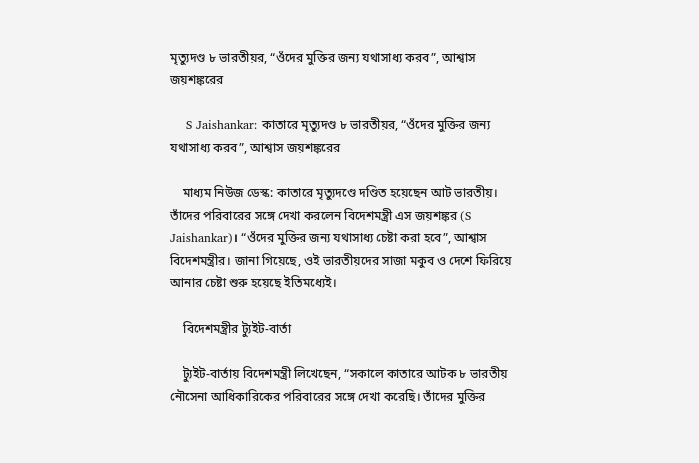মৃত্যুদণ্ড ৮ ভারতীয়র, “ওঁদের মুক্তির জন্য যথাসাধ্য করব”, আশ্বাস জয়শঙ্করের

    S Jaishankar: কাতারে মৃত্যুদণ্ড ৮ ভারতীয়র, “ওঁদের মুক্তির জন্য যথাসাধ্য করব”, আশ্বাস জয়শঙ্করের

    মাধ্যম নিউজ ডেস্ক: কাতারে মৃত্যুদণ্ডে দণ্ডিত হয়েছেন আট ভারতীয়। তাঁদের পরিবারের সঙ্গে দেখা করলেন বিদেশমন্ত্রী এস জয়শঙ্কর (S Jaishankar)। “ওঁদের মুক্তির জন্য যথাসাধ্য চেষ্টা করা হবে”, আশ্বাস বিদেশমন্ত্রীর। জানা গিয়েছে, ওই ভারতীয়দের সাজা মকুব ও দেশে ফিরিয়ে আনার চেষ্টা শুরু হয়েছে ইতিমধ্যেই।

    বিদেশমন্ত্রীর ট্যুইট-বার্তা

    ট্যুইট-বার্তায় বিদেশমন্ত্রী লিখেছেন, “সকালে কাতারে আটক ৮ ভারতীয় নৌসেনা আধিকারিকের পরিবারের সঙ্গে দেখা করেছি। তাঁদের মুক্তির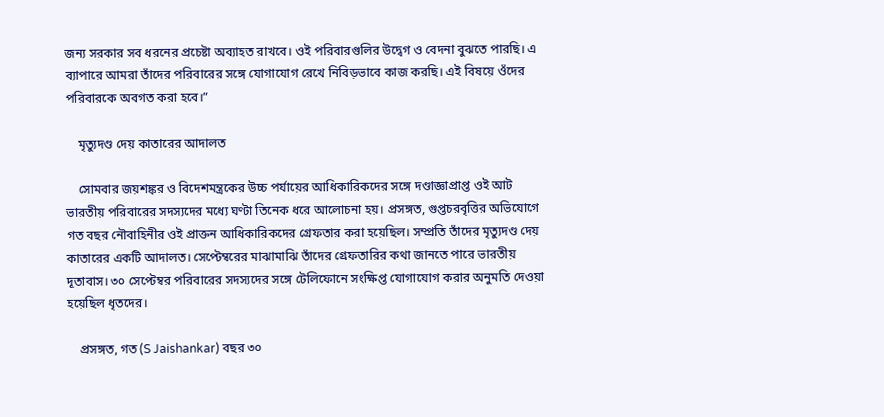জন্য সরকার সব ধরনের প্রচেষ্টা অব্যাহত রাখবে। ওই পরিবারগুলির উদ্বেগ ও বেদনা বুঝতে পারছি। এ ব্যাপারে আমরা তাঁদের পরিবারের সঙ্গে যোগাযোগ রেখে নিবিড়ভাবে কাজ করছি। এই বিষয়ে ওঁদের পরিবারকে অবগত করা হবে।”

    মৃত্যুদণ্ড দেয় কাতারের আদালত

    সোমবার জয়শঙ্কর ও বিদেশমন্ত্রকের উচ্চ পর্যায়ের আধিকারিকদের সঙ্গে দণ্ডাজ্ঞাপ্রাপ্ত ওই আট ভারতীয় পরিবারের সদস্যদের মধ্যে ঘণ্টা তিনেক ধরে আলোচনা হয়। প্রসঙ্গত, গুপ্তচরবৃত্তির অভিযোগে গত বছর নৌবাহিনীর ওই প্রাক্তন আধিকারিকদের গ্রেফতার করা হয়েছিল। সম্প্রতি তাঁদের মৃত্যুদণ্ড দেয় কাতারের একটি আদালত। সেপ্টেম্বরের মাঝামাঝি তাঁদের গ্রেফতারির কথা জানতে পারে ভারতীয় দূতাবাস। ৩০ সেপ্টেম্বর পরিবারের সদস্যদের সঙ্গে টেলিফোনে সংক্ষিপ্ত যোগাযোগ করার অনুমতি দেওয়া হয়েছিল ধৃতদের।

    প্রসঙ্গত, গত (S Jaishankar) বছর ৩০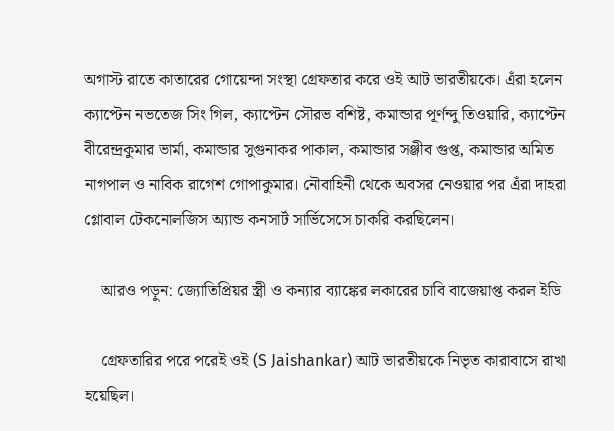অগাস্ট রাতে কাতারের গোয়েন্দা সংস্থা গ্রেফতার করে ওই আট ভারতীয়কে। এঁরা হলেন ক্যাপ্টেন নভতেজ সিং গিল, ক্যাপ্টেন সৌরভ বশিষ্ট, কমান্ডার পূর্ণন্দু তিওয়ারি, ক্যাপ্টেন বীরেন্দ্রকুমার ভার্মা, কমান্ডার সুগুনাকর পাকাল, কমান্ডার সঞ্জীব গুপ্ত, কমান্ডার অমিত নাগপাল ও নাবিক রাগেশ গোপাকুমার। নৌবাহিনী থেকে অবসর নেওয়ার পর এঁরা দাহরা গ্লোবাল টেকনোলজিস অ্যান্ড কনসার্ট সার্ভিসেসে চাকরি করছিলেন।

    আরও পড়ুন: জ্যোতিপ্রিয়র স্ত্রী ও কন্যার ব্যাঙ্কের লকারের চাবি বাজেয়াপ্ত করল ইডি

    গ্রেফতারির পরে পরেই ওই (S Jaishankar) আট ভারতীয়কে নিভৃত কারাবাসে রাখা হয়েছিল।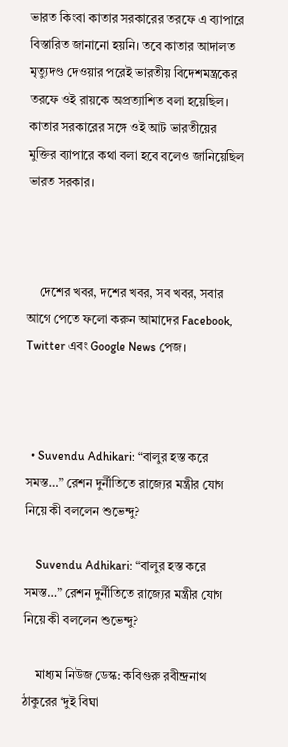ভারত কিংবা কাতার সরকারের তরফে এ ব্যাপারে বিস্তারিত জানানো হয়নি। তবে কাতার আদালত মৃত্যুদণ্ড দেওয়ার পরেই ভারতীয় বিদেশমন্ত্রকের তরফে ওই রায়কে অপ্রত্যাশিত বলা হয়েছিল। কাতার সরকারের সঙ্গে ওই আট ভারতীয়ের মুক্তির ব্যাপারে কথা বলা হবে বলেও জানিয়েছিল ভারত সরকার।



    দেশের খবর, দশের খবর, সব খবর, সবার আগে পেতে ফলো করুন আমাদের Facebook, Twitter এবং Google News পেজ।



  • Suvendu Adhikari: “বালুর হস্ত করে সমস্ত…” রেশন দুর্নীতিতে রাজ্যের মন্ত্রীর যোগ নিয়ে কী বললেন শুভেন্দু?

    Suvendu Adhikari: “বালুর হস্ত করে সমস্ত…” রেশন দুর্নীতিতে রাজ্যের মন্ত্রীর যোগ নিয়ে কী বললেন শুভেন্দু?

    মাধ্যম নিউজ ডেস্ক: কবিগুরু রবীন্দ্রনাথ ঠাকুরের ‘দুই বিঘা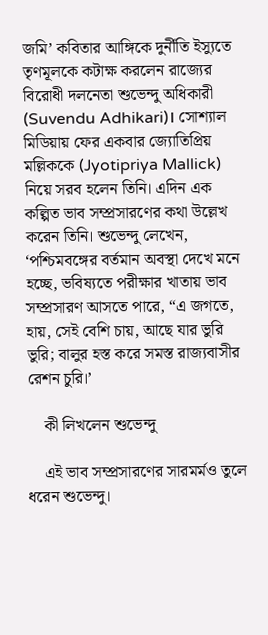জমি’ কবিতার আঙ্গিকে দুর্নীতি ইস্যুতে তৃণমূলকে কটাক্ষ করলেন রাজ্যের বিরোধী দলনেতা শুভেন্দু অধিকারী (Suvendu Adhikari)। সোশ্যাল মিডিয়ায় ফের একবার জ্যোতিপ্রিয় মল্লিককে (Jyotipriya Mallick) নিয়ে সরব হলেন তিনি। এদিন এক কল্পিত ভাব সম্প্রসারণের কথা উল্লেখ করেন তিনি। শুভেন্দু লেখেন, ‘পশ্চিমবঙ্গের বর্তমান অবস্থা দেখে মনে হচ্ছে, ভবিষ্যতে পরীক্ষার খাতায় ভাব সম্প্রসারণ আসতে পারে, “এ জগতে, হায়, সেই বেশি চায়, আছে যার ভুরি ভুরি; বালুর হস্ত করে সমস্ত রাজ্যবাসীর রেশন চুরি।’

    কী লিখলেন শুভেন্দু

    এই ভাব সম্প্রসারণের সারমর্মও তুলে ধরেন শুভেন্দু।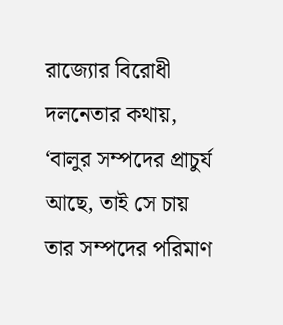রাজ্যোর বিরোধী দলনেতার কথায়, ‘বালুর সম্পদের প্রাচুর্য আছে, তাই সে চায় তার সম্পদের পরিমাণ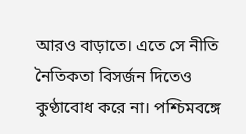আরও বাড়াতে। এতে সে নীতি নৈতিকতা বিসর্জন দিতেও কুণ্ঠাবোধ করে না। পশ্চিমবঙ্গে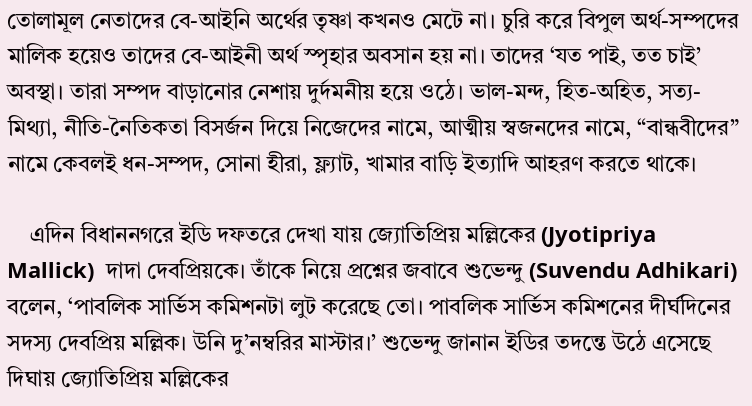তোলামূল নেতাদের বে-আইনি অর্থের তৃষ্ণা কখনও মেটে না। চুরি করে বিপুল অর্থ-সম্পদের মালিক হয়েও তাদের বে-আইনী অর্থ স্পৃহার অবসান হয় না। তাদের ‘যত পাই, তত চাই’ অবস্থা। তারা সম্পদ বাড়ানোর নেশায় দুর্দমনীয় হয়ে ওঠে। ভাল-মন্দ, হিত-অহিত, সত্য-মিথ্যা, নীতি-নৈতিকতা বিসর্জন দিয়ে নিজেদের নামে, আত্মীয় স্বজনদের নামে, “বান্ধবীদের” নামে কেবলই ধন-সম্পদ, সোনা হীরা, ফ্ল্যাট, খামার বাড়ি ইত্যাদি আহরণ করতে থাকে।

    এদিন বিধাননগরে ইডি দফতরে দেখা যায় জ্যোতিপ্রিয় মল্লিকের (Jyotipriya Mallick)  দাদা দেবপ্রিয়কে। তাঁকে নিয়ে প্রশ্নের জবাবে শুভেন্দু (Suvendu Adhikari) বলেন, ‘পাবলিক সার্ভিস কমিশনটা লুট করেছে তো। পাবলিক সার্ভিস কমিশনের দীর্ঘদিনের সদস্য দেবপ্রিয় মল্লিক। উনি দু’নম্বরির মাস্টার।’ শুভেন্দু জানান ইডির তদন্তে উঠে এসেছে দিঘায় জ্যোতিপ্রিয় মল্লিকের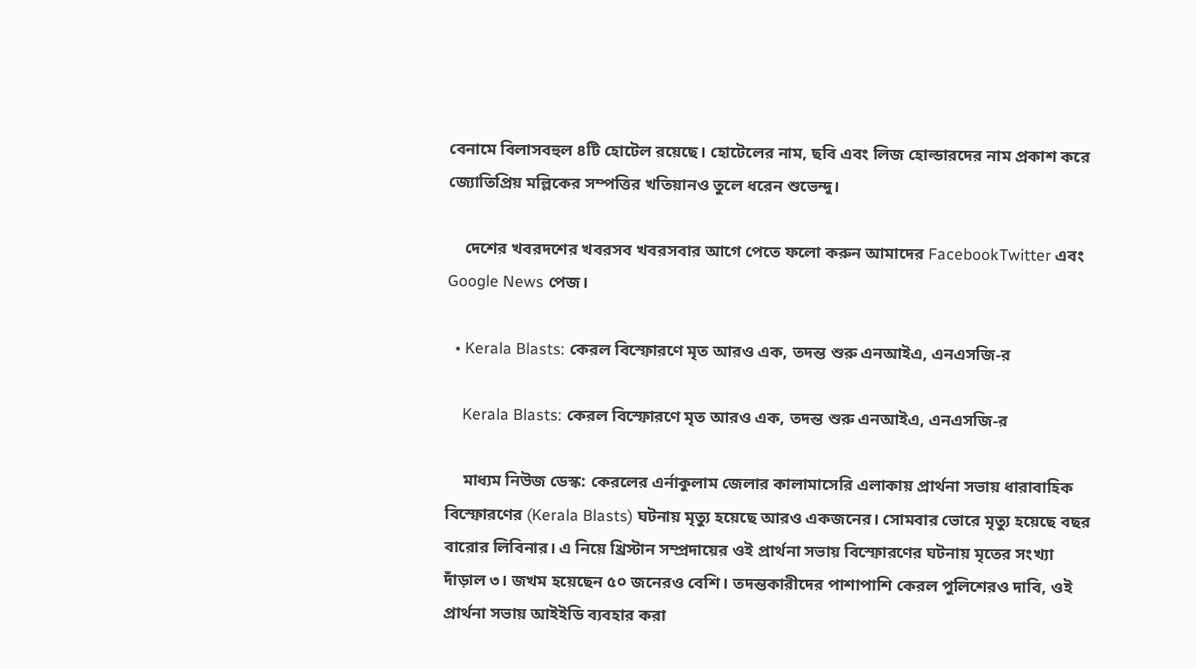বেনামে বিলাসবহুল ৪টি হোটেল রয়েছে। হোটেলের নাম, ছবি এবং লিজ হোল্ডারদের নাম প্রকাশ করে জ্যোতিপ্রিয় মল্লিকের সম্পত্তির খতিয়ানও তুলে ধরেন শুভেন্দু।

    দেশের খবরদশের খবরসব খবরসবার আগে পেতে ফলো করুন আমাদের FacebookTwitter এবং Google News পেজ।

  • Kerala Blasts: কেরল বিস্ফোরণে মৃত আরও এক, তদন্ত শুরু এনআইএ, এনএসজি-র

    Kerala Blasts: কেরল বিস্ফোরণে মৃত আরও এক, তদন্ত শুরু এনআইএ, এনএসজি-র

    মাধ্যম নিউজ ডেস্ক: কেরলের এর্নাকুলাম জেলার কালামাসেরি এলাকায় প্রার্থনা সভায় ধারাবাহিক বিস্ফোরণের (Kerala Blasts) ঘটনায় মৃত্যু হয়েছে আরও একজনের। সোমবার ভোরে মৃত্যু হয়েছে বছর বারোর লিবিনার। এ নিয়ে খ্রিস্টান সম্প্রদায়ের ওই প্রার্থনা সভায় বিস্ফোরণের ঘটনায় মৃতের সংখ্যা দাঁড়াল ৩। জখম হয়েছেন ৫০ জনেরও বেশি। তদন্তকারীদের পাশাপাশি কেরল পুলিশেরও দাবি, ওই প্রার্থনা সভায় আইইডি ব্যবহার করা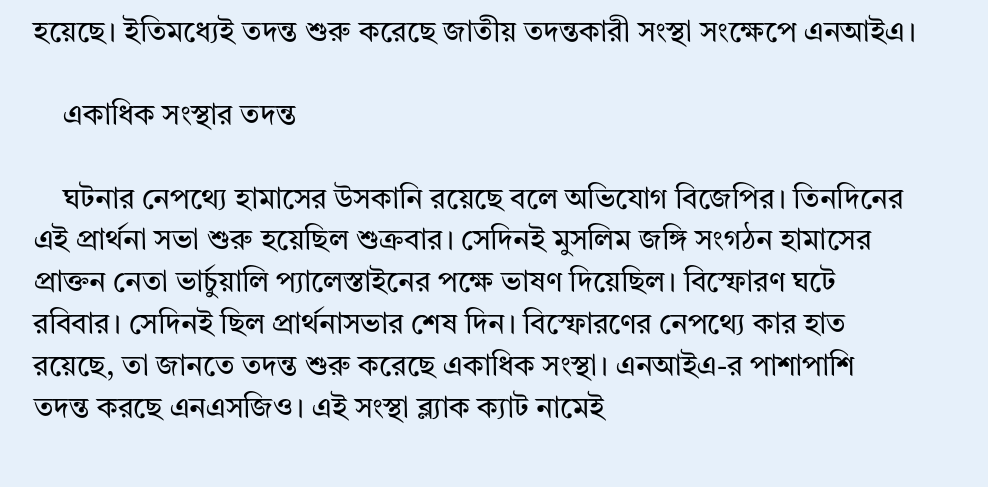হয়েছে। ইতিমধ্যেই তদন্ত শুরু করেছে জাতীয় তদন্তকারী সংস্থা সংক্ষেপে এনআইএ।

    একাধিক সংস্থার তদন্ত

    ঘটনার নেপথ্যে হামাসের উসকানি রয়েছে বলে অভিযোগ বিজেপির। তিনদিনের এই প্রার্থনা সভা শুরু হয়েছিল শুক্রবার। সেদিনই মুসলিম জঙ্গি সংগঠন হামাসের প্রাক্তন নেতা ভার্চুয়ালি প্যালেস্তাইনের পক্ষে ভাষণ দিয়েছিল। বিস্ফোরণ ঘটে রবিবার। সেদিনই ছিল প্রার্থনাসভার শেষ দিন। বিস্ফোরণের নেপথ্যে কার হাত রয়েছে, তা জানতে তদন্ত শুরু করেছে একাধিক সংস্থা। এনআইএ-র পাশাপাশি তদন্ত করছে এনএসজিও। এই সংস্থা ব্ল্যাক ক্যাট নামেই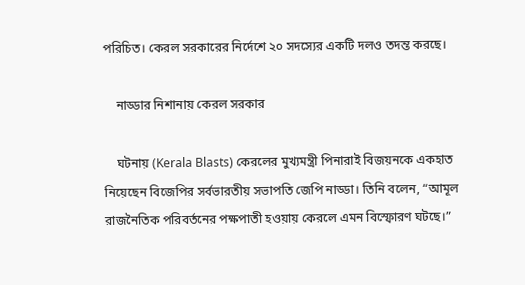পরিচিত। কেরল সরকারের নির্দেশে ২০ সদস্যের একটি দলও তদন্ত করছে।

    নাড্ডার নিশানায় কেরল সরকার

    ঘটনায় (Kerala Blasts) কেরলের মুখ্যমন্ত্রী পিনারাই বিজয়নকে একহাত নিয়েছেন বিজেপির সর্বভারতীয় সভাপতি জেপি নাড্ডা। তিনি বলেন, “আমূল রাজনৈতিক পরিবর্তনের পক্ষপাতী হওয়ায় কেরলে এমন বিস্ফোরণ ঘটছে।”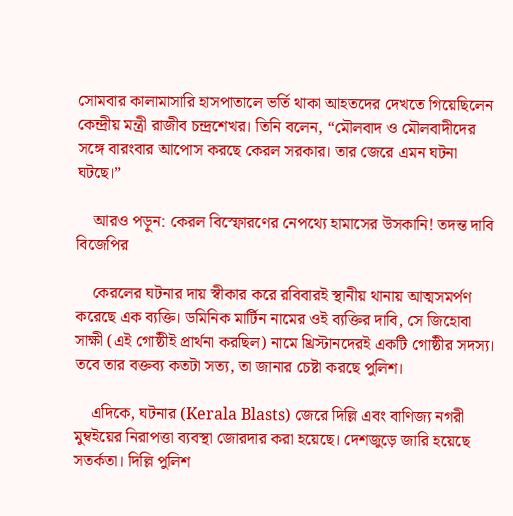সোমবার কালামাসারি হাসপাতালে ভর্তি থাকা আহতদের দেখতে গিয়েছিলেন কেন্দ্রীয় মন্ত্রী রাজীব চন্দ্রশেখর। তিনি বলেন, “মৌলবাদ ও মৌলবাদীদের সঙ্গে বারংবার আপোস করছে কেরল সরকার। তার জেরে এমন ঘটনা ঘটছে।”

    আরও পড়ুন: কেরল বিস্ফোরণের নেপথ্যে হামাসের উসকানি! তদন্ত দাবি বিজেপির

    কেরলের ঘটনার দায় স্বীকার করে রবিবারই স্থানীয় থানায় আত্মসমর্পণ করেছে এক ব্যক্তি। ডমিনিক মার্টিন নামের ওই ব্যক্তির দাবি, সে জিহোবা সাক্ষী (এই গোষ্ঠীই প্রার্থনা করছিল) নামে খ্রিস্টানদেরই একটি গোষ্ঠীর সদস্য। তবে তার বক্তব্য কতটা সত্য, তা জানার চেষ্টা করছে পুলিশ।

    এদিকে, ঘটনার (Kerala Blasts) জেরে দিল্লি এবং বাণিজ্য নগরী মুম্বইয়ের নিরাপত্তা ব্যবস্থা জোরদার করা হয়েছে। দেশজুড়ে জারি হয়েছে সতর্কতা। দিল্লি পুলিশ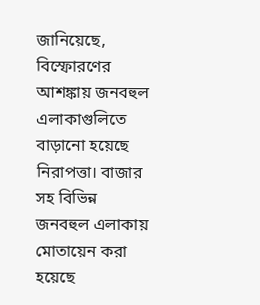জানিয়েছে, বিস্ফোরণের আশঙ্কায় জনবহুল এলাকাগুলিতে বাড়ানো হয়েছে নিরাপত্তা। বাজার সহ বিভিন্ন জনবহুল এলাকায় মোতায়েন করা হয়েছে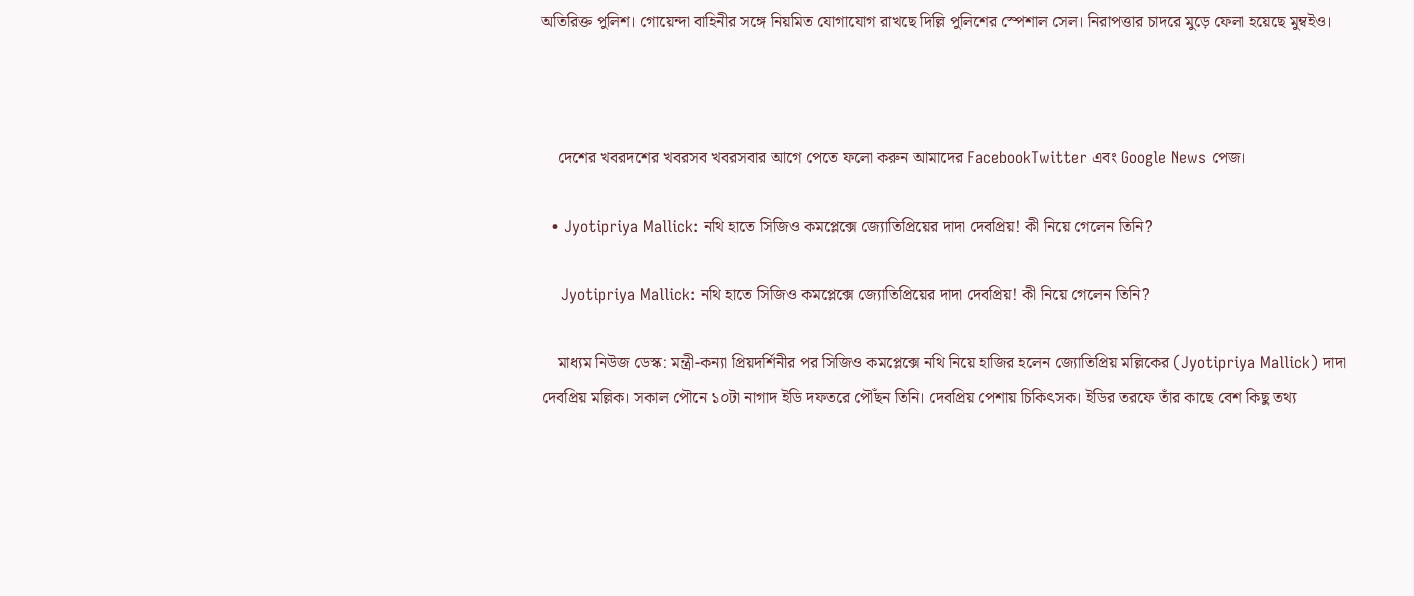অতিরিক্ত পুলিশ। গোয়েন্দা বাহিনীর সঙ্গে নিয়মিত যোগাযোগ রাখছে দিল্লি পুলিশের স্পেশাল সেল। নিরাপত্তার চাদরে মুড়ে ফেলা হয়েছে মুম্বইও।



    দেশের খবরদশের খবরসব খবরসবার আগে পেতে ফলো করুন আমাদের FacebookTwitter এবং Google News পেজ।

  • Jyotipriya Mallick: নথি হাতে সিজিও কমপ্লেক্সে জ্যোতিপ্রিয়ের দাদা দেবপ্রিয়! কী নিয়ে গেলেন তিনি?

    Jyotipriya Mallick: নথি হাতে সিজিও কমপ্লেক্সে জ্যোতিপ্রিয়ের দাদা দেবপ্রিয়! কী নিয়ে গেলেন তিনি?

    মাধ্যম নিউজ ডেস্ক: মন্ত্রী-কন্যা প্রিয়দর্শিনীর পর সিজিও কমপ্লেক্সে নথি নিয়ে হাজির হলেন জ্যোতিপ্রিয় মল্লিকের (Jyotipriya Mallick) দাদা দেবপ্রিয় মল্লিক। সকাল পৌনে ১০টা নাগাদ ইডি দফতরে পৌঁছন তিনি। দেবপ্রিয় পেশায় চিকিৎসক। ইডির তরফে তাঁর কাছে বেশ কিছু তথ্য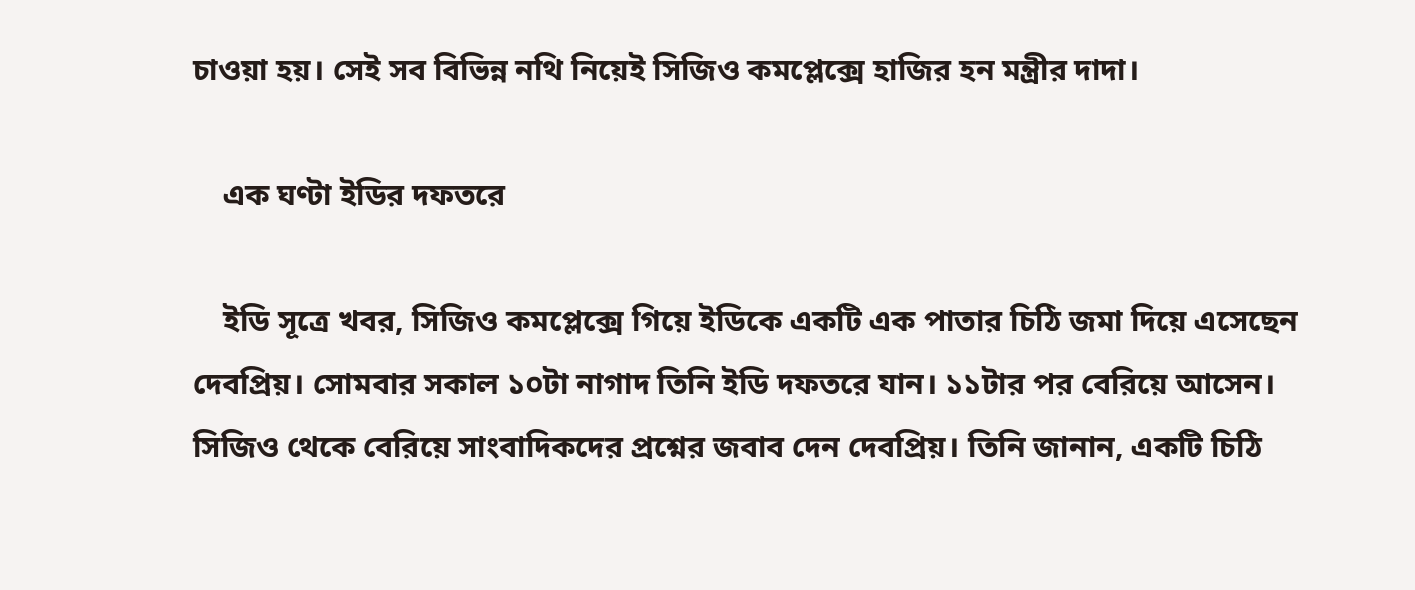চাওয়া হয়। সেই সব বিভিন্ন নথি নিয়েই সিজিও কমপ্লেক্সে হাজির হন মন্ত্রীর দাদা।

    এক ঘণ্টা ইডির দফতরে

    ইডি সূত্রে খবর, সিজিও কমপ্লেক্সে গিয়ে ইডিকে একটি এক পাতার চিঠি জমা দিয়ে এসেছেন দেবপ্রিয়। সোমবার সকাল ১০টা নাগাদ তিনি ইডি দফতরে যান। ১১টার পর বেরিয়ে আসেন। সিজিও থেকে বেরিয়ে সাংবাদিকদের প্রশ্নের জবাব দেন দেবপ্রিয়। তিনি জানান, একটি চিঠি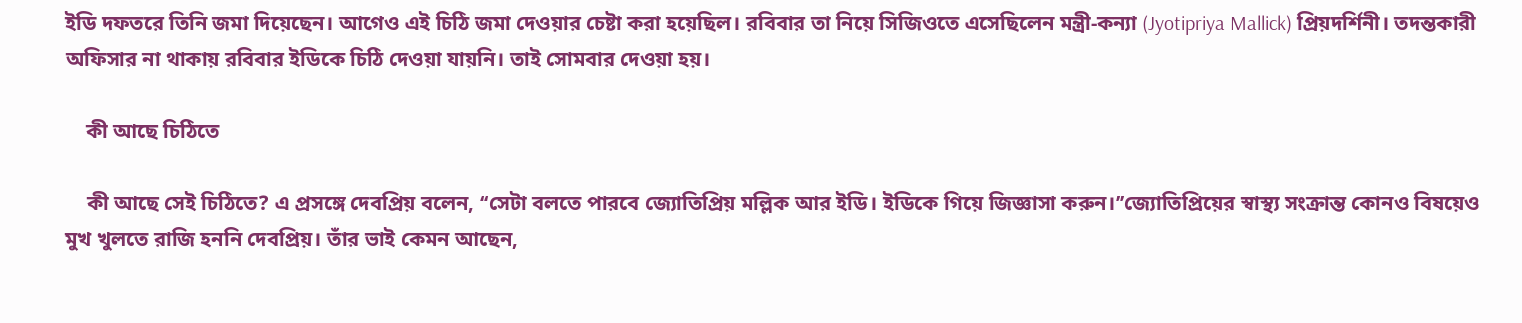ইডি দফতরে তিনি জমা দিয়েছেন। আগেও এই চিঠি জমা দেওয়ার চেষ্টা করা হয়েছিল। রবিবার তা নিয়ে সিজিওতে এসেছিলেন মন্ত্রী-কন্যা (Jyotipriya Mallick) প্রিয়দর্শিনী। তদন্তকারী অফিসার না থাকায় রবিবার ইডিকে চিঠি দেওয়া যায়নি। তাই সোমবার দেওয়া হয়।

    কী আছে চিঠিতে

    কী আছে সেই চিঠিতে? এ প্রসঙ্গে দেবপ্রিয় বলেন, ‘‘সেটা বলতে পারবে জ্যোতিপ্রিয় মল্লিক আর ইডি। ইডিকে গিয়ে জিজ্ঞাসা করুন।’’জ্যোতিপ্রিয়ের স্বাস্থ্য সংক্রান্ত কোনও বিষয়েও মুখ খুলতে রাজি হননি দেবপ্রিয়। তাঁর ভাই কেমন আছেন,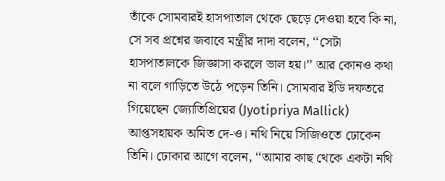তাঁকে সোমবারই হাসপাতাল থেকে ছেড়ে দেওয়া হবে কি না, সে সব প্রশ্নের জবাবে মন্ত্রীর দাদা বলেন, ‘‘সেটা হাসপাতালকে জিজ্ঞাসা করলে ভাল হয়।’’ আর কোনও কথা না বলে গাড়িতে উঠে পড়েন তিনি। সোমবার ইডি দফতরে গিয়েছেন জ্যোতিপ্রিয়ের (Jyotipriya Mallick) আপ্তসহায়ক অমিত দে-ও। নথি নিয়ে সিজিওতে ঢোকেন তিনি। ঢোকার আগে বলেন, ‘‘আমার কাছ থেকে একটা নথি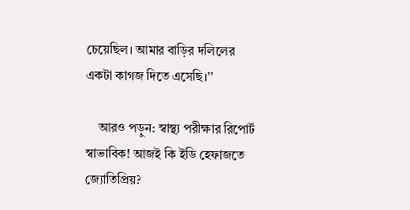চেয়েছিল। আমার বাড়ির দলিলের একটা কাগজ দিতে এসেছি।’’

    আরও পড়ুন: স্বাস্থ্য পরীক্ষার রিপোর্ট স্বাভাবিক! আজই কি ইডি হেফাজতে জ্যোতিপ্রিয়?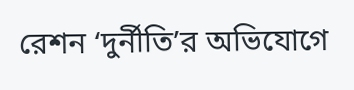রেশন ‘দুর্নীতি’র অভিযোগে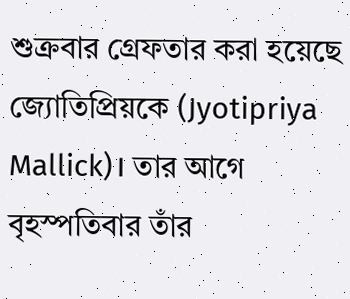শুক্রবার গ্রেফতার করা হয়েছে জ্যোতিপ্রিয়কে (Jyotipriya Mallick)। তার আগে বৃহস্পতিবার তাঁর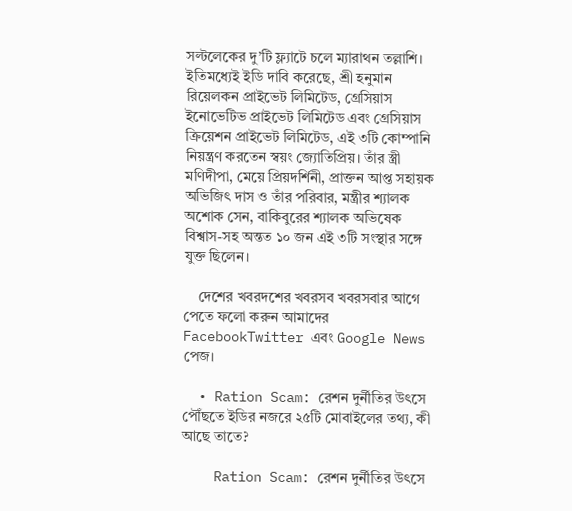সল্টলেকের দু’টি ফ্ল্যাটে চলে ম্যারাথন তল্লাশি। ইতিমধ্যেই ইডি দাবি করেছে, শ্রী হনুমান রিয়েলকন প্রাইভেট লিমিটেড, গ্রেসিয়াস ইনোভেটিভ প্রাইভেট লিমিটেড এবং গ্রেসিয়াস ক্রিয়েশন প্রাইভেট লিমিটেড, এই ৩টি কোম্পানি নিয়ন্ত্রণ করতেন স্বয়ং জ্যোতিপ্রিয়। তাঁর স্ত্রী মণিদীপা, মেয়ে প্রিয়দর্শিনী, প্রাক্তন আপ্ত সহায়ক অভিজিৎ দাস ও তাঁর পরিবার, মন্ত্রীর শ্যালক অশোক সেন, বাকিবুরের শ্যালক অভিষেক বিশ্বাস-সহ অন্তত ১০ জন এই ৩টি সংস্থার সঙ্গে যুক্ত ছিলেন।

    দেশের খবরদশের খবরসব খবরসবার আগে পেতে ফলো করুন আমাদের FacebookTwitter এবং Google News পেজ।

  • Ration Scam: রেশন দুর্নীতির উৎসে পৌঁছতে ইডির নজরে ২৫টি মোবাইলের তথ্য, কী আছে তাতে?

    Ration Scam: রেশন দুর্নীতির উৎসে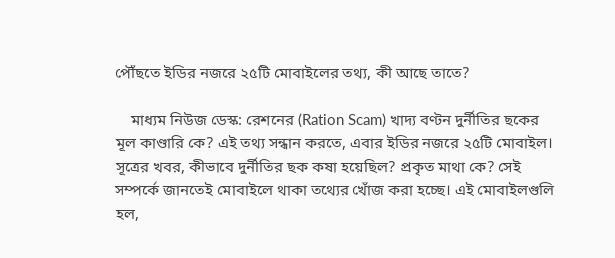পৌঁছতে ইডির নজরে ২৫টি মোবাইলের তথ্য, কী আছে তাতে?

    মাধ্যম নিউজ ডেস্ক: রেশনের (Ration Scam) খাদ্য বণ্টন দুর্নীতির ছকের মূল কাণ্ডারি কে? এই তথ্য সন্ধান করতে, এবার ইডির নজরে ২৫টি মোবাইল। সূত্রের খবর, কীভাবে দুর্নীতির ছক কষা হয়েছিল? প্রকৃত মাথা কে? সেই সম্পর্কে জানতেই মোবাইলে থাকা তথ্যের খোঁজ করা হচ্ছে। এই মোবাইলগুলি হল,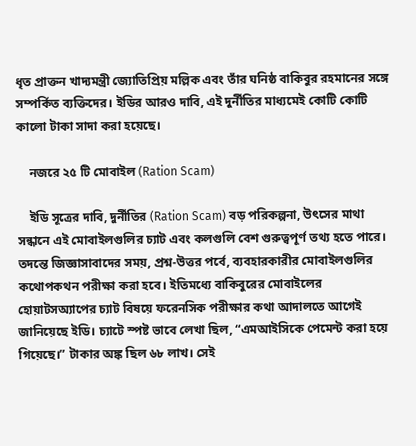ধৃত প্রাক্তন খাদ্যমন্ত্রী জ্যোতিপ্রিয় মল্লিক এবং তাঁর ঘনিষ্ঠ বাকিবুর রহমানের সঙ্গে সম্পর্কিত ব্যক্তিদের। ইডির আরও দাবি, এই দুর্নীতির মাধ্যমেই কোটি কোটি কালো টাকা সাদা করা হয়েছে।

    নজরে ২৫ টি মোবাইল (Ration Scam)

    ইডি সূত্রের দাবি, দুর্নীতির (Ration Scam) বড় পরিকল্পনা, উৎসের মাথা সন্ধানে এই মোবাইলগুলির চ্যাট এবং কলগুলি বেশ গুরুত্বপূর্ণ তথ্য হতে পারে। তদন্তে জিজ্ঞাসাবাদের সময়, প্রশ্ন-উত্তর পর্বে, ব্যবহারকারীর মোবাইলগুলির কথোপকথন পরীক্ষা করা হবে। ইতিমধ্যে বাকিবুরের মোবাইলের হোয়াটসঅ্যাপের চ্যাট বিষয়ে ফরেনসিক পরীক্ষার কথা আদালতে আগেই জানিয়েছে ইডি। চ্যাটে স্পষ্ট ভাবে লেখা ছিল, “এমআইসিকে পেমেন্ট করা হয়ে গিয়েছে।” টাকার অঙ্ক ছিল ৬৮ লাখ। সেই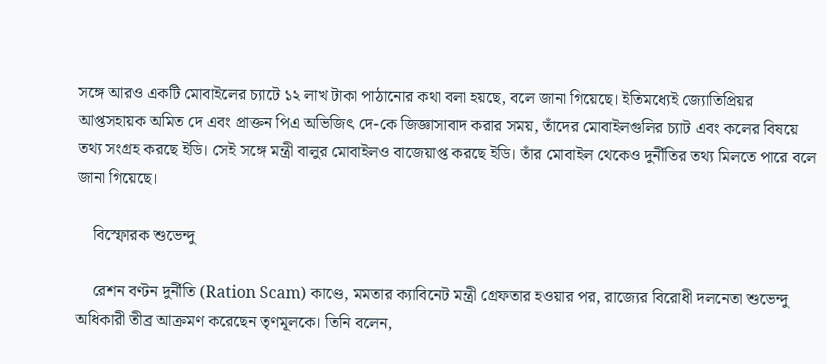সঙ্গে আরও একটি মোবাইলের চ্যাটে ১২ লাখ টাকা পাঠানোর কথা বলা হয়ছে, বলে জানা গিয়েছে। ইতিমধ্যেই জ্যোতিপ্রিয়র আপ্তসহায়ক অমিত দে এবং প্রাক্তন পিএ অভিজিৎ দে-কে জিজ্ঞাসাবাদ করার সময়, তাঁদের মোবাইলগুলির চ্যাট এবং কলের বিষয়ে তথ্য সংগ্রহ করছে ইডি। সেই সঙ্গে মন্ত্রী বালুর মোবাইলও বাজেয়াপ্ত করছে ইডি। তাঁর মোবাইল থেকেও দুর্নীতির তথ্য মিলতে পারে বলে জানা গিয়েছে।

    বিস্ফোরক শুভেন্দু

    রেশন বণ্টন দুর্নীতি (Ration Scam) কাণ্ডে, মমতার ক্যাবিনেট মন্ত্রী গ্রেফতার হওয়ার পর, রাজ্যের বিরোধী দলনেতা শুভেন্দু অধিকারী তীব্র আক্রমণ করেছেন তৃণমূলকে। তিনি বলেন,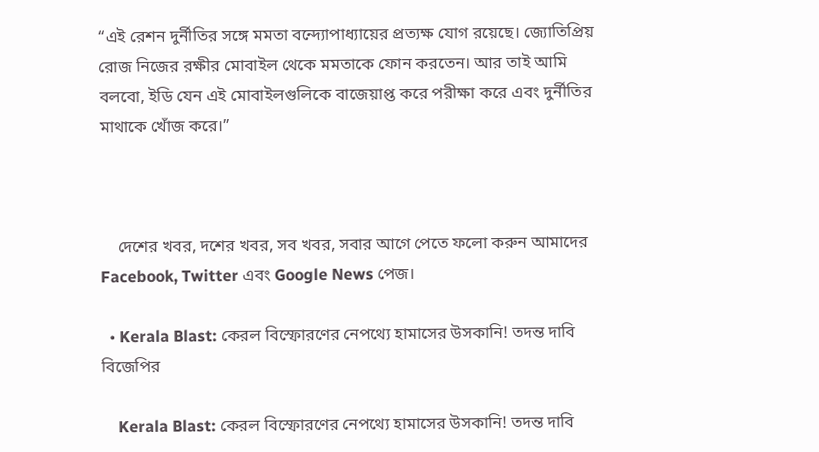“এই রেশন দুর্নীতির সঙ্গে মমতা বন্দ্যোপাধ্যায়ের প্রত্যক্ষ যোগ রয়েছে। জ্যোতিপ্রিয় রোজ নিজের রক্ষীর মোবাইল থেকে মমতাকে ফোন করতেন। আর তাই আমি বলবো, ইডি যেন এই মোবাইলগুলিকে বাজেয়াপ্ত করে পরীক্ষা করে এবং দুর্নীতির মাথাকে খোঁজ করে।”



    দেশের খবর, দশের খবর, সব খবর, সবার আগে পেতে ফলো করুন আমাদের Facebook, Twitter এবং Google News পেজ।

  • Kerala Blast: কেরল বিস্ফোরণের নেপথ্যে হামাসের উসকানি! তদন্ত দাবি বিজেপির

    Kerala Blast: কেরল বিস্ফোরণের নেপথ্যে হামাসের উসকানি! তদন্ত দাবি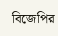বিজেপির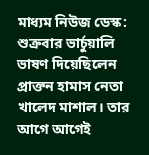মাধ্যম নিউজ ডেস্ক: শুক্রবার ভার্চুয়ালি ভাষণ দিয়েছিলেন প্রাক্তন হামাস নেতা খালেদ মাশাল। তার আগে আগেই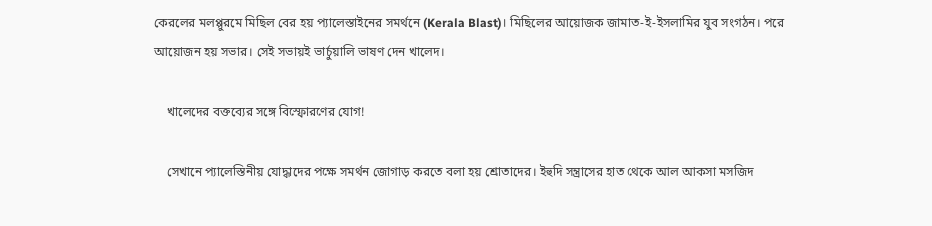কেরলের মলপ্পুরমে মিছিল বের হয় প্যালেস্তাইনের সমর্থনে (Kerala Blast)। মিছিলের আয়োজক জামাত-ই-ইসলামির যুব সংগঠন। পরে আয়োজন হয় সভার। সেই সভায়ই ভার্চুয়ালি ভাষণ দেন খালেদ।

    খালেদের বক্তব্যের সঙ্গে বিস্ফোরণের যোগ!

    সেখানে প্যালেস্তিনীয় যোদ্ধাদের পক্ষে সমর্থন জোগাড় করতে বলা হয় শ্রোতাদের। ইহুদি সন্ত্রাসের হাত থেকে আল আকসা মসজিদ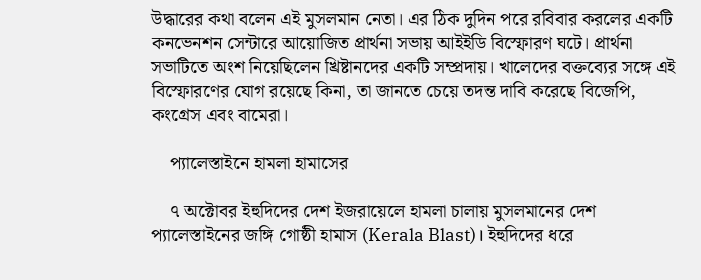উদ্ধারের কথা বলেন এই মুসলমান নেতা। এর ঠিক দুদিন পরে রবিবার করলের একটি কনভেনশন সেন্টারে আয়োজিত প্রার্থনা সভায় আইইডি বিস্ফোরণ ঘটে। প্রার্থনা সভাটিতে অংশ নিয়েছিলেন খ্রিষ্টানদের একটি সম্প্রদায়। খালেদের বক্তব্যের সঙ্গে এই বিস্ফোরণের যোগ রয়েছে কিনা, তা জানতে চেয়ে তদন্ত দাবি করেছে বিজেপি, কংগ্রেস এবং বামেরা।

    প্যালেস্তাইনে হামলা হামাসের

    ৭ অক্টোবর ইহুদিদের দেশ ইজরায়েলে হামলা চালায় মুসলমানের দেশ প্যালেস্তাইনের জঙ্গি গোষ্ঠী হামাস (Kerala Blast)। ইহুদিদের ধরে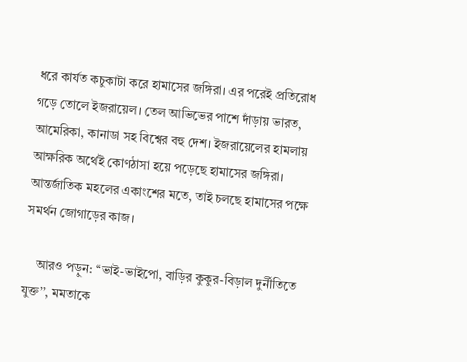ধরে কার্যত কচুকাটা করে হামাসের জঙ্গিরা। এর পরেই প্রতিরোধ গড়ে তোলে ইজরায়েল। তেল আভিভের পাশে দাঁড়ায় ভারত, আমেরিকা, কানাডা সহ বিশ্বের বহু দেশ। ইজরায়েলের হামলায় আক্ষরিক অর্থেই কোণঠাসা হয়ে পড়েছে হামাসের জঙ্গিরা। আন্তর্জাতিক মহলের একাংশের মতে, তাই চলছে হামাসের পক্ষে সমর্থন জোগাড়ের কাজ।

    আরও পড়ুন: ‘‘ভাই-ভাইপো, বাড়ির কুকুর-বিড়াল দুর্নীতিতে যুক্ত’’, মমতাকে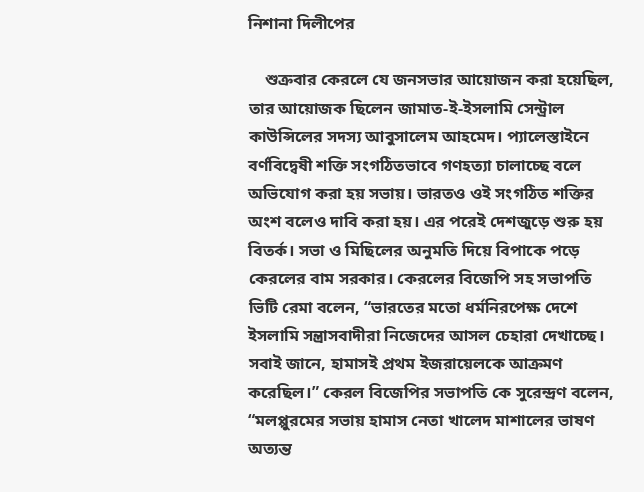নিশানা দিলীপের

    শুক্রবার কেরলে যে জনসভার আয়োজন করা হয়েছিল, তার আয়োজক ছিলেন জামাত-ই-ইসলামি সেন্ট্রাল কাউন্সিলের সদস্য আবুসালেম আহমেদ। প্যালেস্তাইনে বর্ণবিদ্বেষী শক্তি সংগঠিতভাবে গণহত্যা চালাচ্ছে বলে অভিযোগ করা হয় সভায়। ভারতও ওই সংগঠিত শক্তির অংশ বলেও দাবি করা হয়। এর পরেই দেশজুড়ে শুরু হয় বিতর্ক। সভা ও মিছিলের অনুমতি দিয়ে বিপাকে পড়ে কেরলের বাম সরকার। কেরলের বিজেপি সহ সভাপতি ভিটি রেমা বলেন, “ভারতের মতো ধর্মনিরপেক্ষ দেশে ইসলামি সন্ত্রাসবাদীরা নিজেদের আসল চেহারা দেখাচ্ছে। সবাই জানে, হামাসই প্রথম ইজরায়েলকে আক্রমণ করেছিল।” কেরল বিজেপির সভাপতি কে সুরেন্দ্রণ বলেন, “মলপ্পুরমের সভায় হামাস নেতা খালেদ মাশালের ভাষণ অত্যন্ত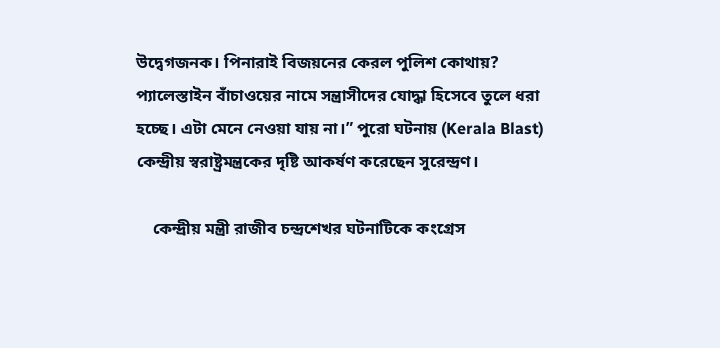উদ্বেগজনক। পিনারাই বিজয়নের কেরল পুলিশ কোথায়? প্যালেস্তাইন বাঁচাওয়ের নামে সন্ত্রাসীদের যোদ্ধা হিসেবে তুলে ধরা হচ্ছে। এটা মেনে নেওয়া যায় না।” পুরো ঘটনায় (Kerala Blast) কেন্দ্রীয় স্বরাষ্ট্রমন্ত্রকের দৃষ্টি আকর্ষণ করেছেন সুরেন্দ্রণ।

    কেন্দ্রীয় মন্ত্রী রাজীব চন্দ্রশেখর ঘটনাটিকে কংগ্রেস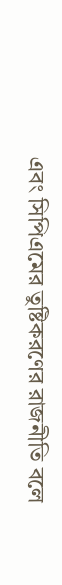এবং সিপিএমের তুষ্টিকরণের রাজনীতি বলে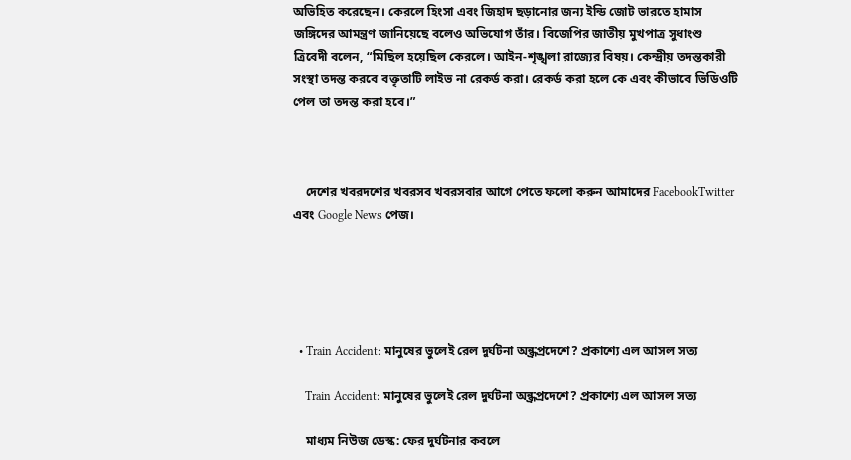অভিহিত করেছেন। কেরলে হিংসা এবং জিহাদ ছড়ানোর জন্য ইন্ডি জোট ভারতে হামাস জঙ্গিদের আমন্ত্রণ জানিয়েছে বলেও অভিযোগ তাঁর। বিজেপির জাতীয় মুখপাত্র সুধাংশু ত্রিবেদী বলেন, “মিছিল হয়েছিল কেরলে। আইন-শৃঙ্খলা রাজ্যের বিষয়। কেন্দ্রীয় তদন্তকারী সংস্থা তদন্ত করবে বক্তৃতাটি লাইভ না রেকর্ড করা। রেকর্ড করা হলে কে এবং কীভাবে ভিডিওটি পেল তা তদন্ত করা হবে।”



    দেশের খবরদশের খবরসব খবরসবার আগে পেতে ফলো করুন আমাদের FacebookTwitter এবং Google News পেজ।





  • Train Accident: মানুষের ভুলেই রেল দুর্ঘটনা অন্ধ্রপ্রদেশে? প্রকাশ্যে এল আসল সত্য

    Train Accident: মানুষের ভুলেই রেল দুর্ঘটনা অন্ধ্রপ্রদেশে? প্রকাশ্যে এল আসল সত্য

    মাধ্যম নিউজ ডেস্ক: ফের দুর্ঘটনার কবলে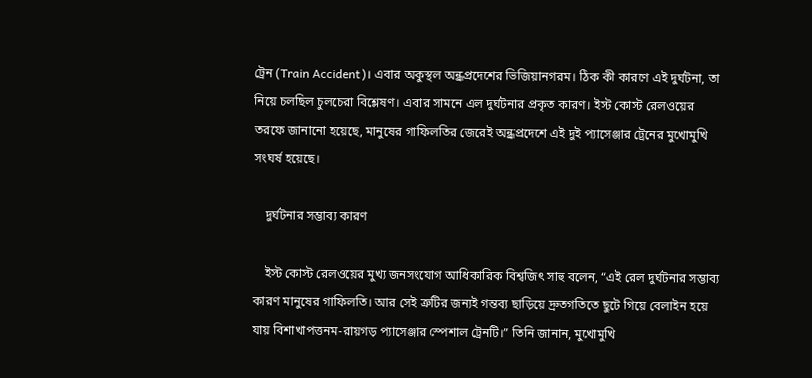ট্রেন (Train Accident)। এবার অকুস্থল অন্ধ্রপ্রদেশের ভিজিয়ানগরম। ঠিক কী কারণে এই দুর্ঘটনা, তা নিয়ে চলছিল চুলচেরা বিশ্লেষণ। এবার সামনে এল দুর্ঘটনার প্রকৃত কারণ। ইস্ট কোস্ট রেলওয়ের তরফে জানানো হয়েছে, মানুষের গাফিলতির জেরেই অন্ধ্রপ্রদেশে এই দুই প্যাসেঞ্জার ট্রেনের মুখোমুখি সংঘর্ষ হয়েছে।

    দুর্ঘটনার সম্ভাব্য কারণ

    ইস্ট কোস্ট রেলওয়ের মুখ্য জনসংযোগ আধিকারিক বিশ্বজিৎ সাহু বলেন, “এই রেল দুর্ঘটনার সম্ভাব্য কারণ মানুষের গাফিলতি। আর সেই ত্রুটির জন্যই গন্তব্য ছাড়িয়ে দ্রুতগতিতে ছুটে গিয়ে বেলাইন হয়ে যায় বিশাখাপত্তনম-রায়গড় প্যাসেঞ্জার স্পেশাল ট্রেনটি।” তিনি জানান, মুখোমুখি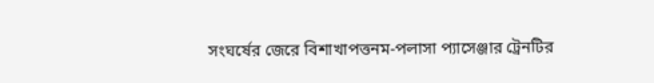সংঘর্ষের জেরে বিশাখাপত্তনম-পলাসা প্যাসেঞ্জার ট্রেনটির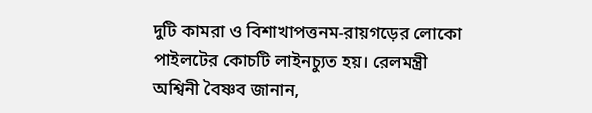দুটি কামরা ও বিশাখাপত্তনম-রায়গড়ের লোকো পাইলটের কোচটি লাইনচ্যুত হয়। রেলমন্ত্রী অশ্বিনী বৈষ্ণব জানান,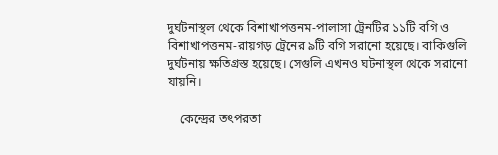দুর্ঘটনাস্থল থেকে বিশাখাপত্তনম-পালাসা ট্রেনটির ১১টি বগি ও বিশাখাপত্তনম-রায়গড় ট্রেনের ৯টি বগি সরানো হয়েছে। বাকিগুলি দুর্ঘটনায় ক্ষতিগ্রস্ত হয়েছে। সেগুলি এখনও ঘটনাস্থল থেকে সরানো যায়নি।

    কেন্দ্রের তৎপরতা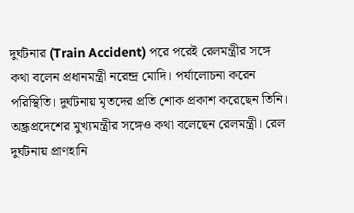দুর্ঘটনার (Train Accident) পরে পরেই রেলমন্ত্রীর সঙ্গে কথা বলেন প্রধানমন্ত্রী নরেন্দ্র মোদি। পর্যালোচনা করেন পরিস্থিতি। দুর্ঘটনায় মৃতদের প্রতি শোক প্রকাশ করেছেন তিনি। অন্ধ্রপ্রদেশের মুখ্যমন্ত্রীর সঙ্গেও কথা বলেছেন রেলমন্ত্রী। রেল দুর্ঘটনায় প্রাণহানি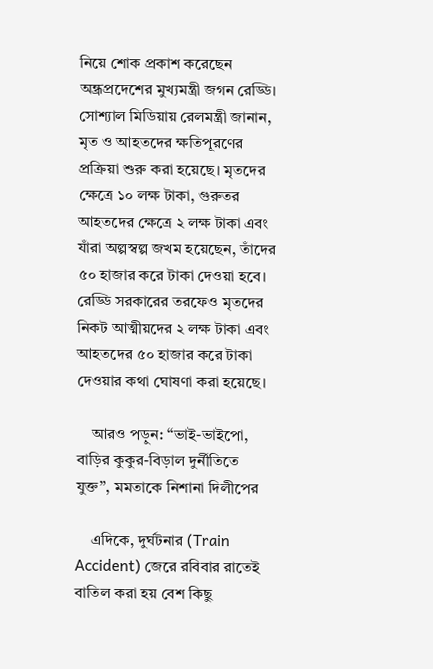নিয়ে শোক প্রকাশ করেছেন অন্ধ্রপ্রদেশের মুখ্যমন্ত্রী জগন রেড্ডি। সোশ্যাল মিডিয়ায় রেলমন্ত্রী জানান, মৃত ও আহতদের ক্ষতিপূরণের প্রক্রিয়া শুরু করা হয়েছে। মৃতদের ক্ষেত্রে ১০ লক্ষ টাকা, গুরুতর আহতদের ক্ষেত্রে ২ লক্ষ টাকা এবং যাঁরা অল্পস্বল্প জখম হয়েছেন, তাঁদের ৫০ হাজার করে টাকা দেওয়া হবে। রেড্ডি সরকারের তরফেও মৃতদের নিকট আত্মীয়দের ২ লক্ষ টাকা এবং আহতদের ৫০ হাজার করে টাকা দেওয়ার কথা ঘোষণা করা হয়েছে।

    আরও পড়ুন: ‘‘ভাই-ভাইপো, বাড়ির কুকুর-বিড়াল দুর্নীতিতে যুক্ত’’, মমতাকে নিশানা দিলীপের

    এদিকে, দুর্ঘটনার (Train Accident) জেরে রবিবার রাতেই বাতিল করা হয় বেশ কিছু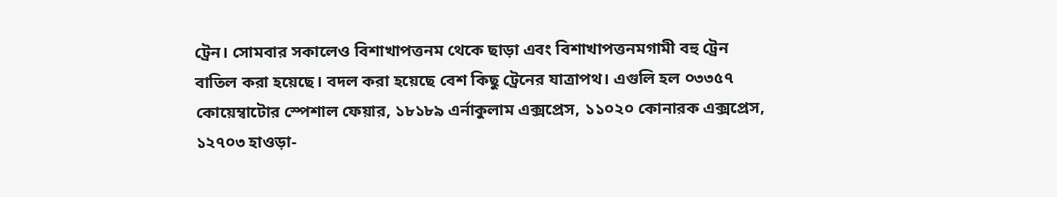ট্রেন। সোমবার সকালেও বিশাখাপত্তনম থেকে ছাড়া এবং বিশাখাপত্তনমগামী বহু ট্রেন বাতিল করা হয়েছে। বদল করা হয়েছে বেশ কিছু ট্রেনের যাত্রাপথ। এগুলি হল ০৩৩৫৭ কোয়েম্বাটোর স্পেশাল ফেয়ার, ১৮১৮৯ এর্নাকুলাম এক্সপ্রেস, ১১০২০ কোনারক এক্সপ্রেস, ১২৭০৩ হাওড়া-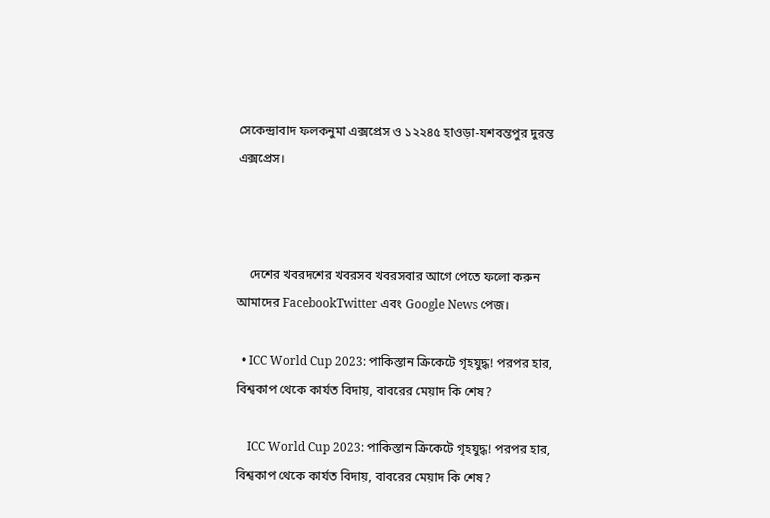সেকেন্দ্রাবাদ ফলকনুমা এক্সপ্রেস ও ১২২৪৫ হাওড়া-যশবন্তপুর দুরন্ত এক্সপ্রেস।



    দেশের খবরদশের খবরসব খবরসবার আগে পেতে ফলো করুন আমাদের FacebookTwitter এবং Google News পেজ।

  • ICC World Cup 2023: পাকিস্তান ক্রিকেটে গৃহযুদ্ধ! পরপর হার, বিশ্বকাপ থেকে কার্যত বিদায়, বাবরের মেয়াদ কি শেষ?

    ICC World Cup 2023: পাকিস্তান ক্রিকেটে গৃহযুদ্ধ! পরপর হার, বিশ্বকাপ থেকে কার্যত বিদায়, বাবরের মেয়াদ কি শেষ?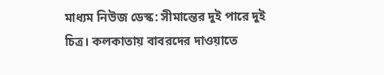মাধ্যম নিউজ ডেস্ক: সীমান্তের দুই পারে দুই চিত্র। কলকাতায় বাবরদের দাওয়াতে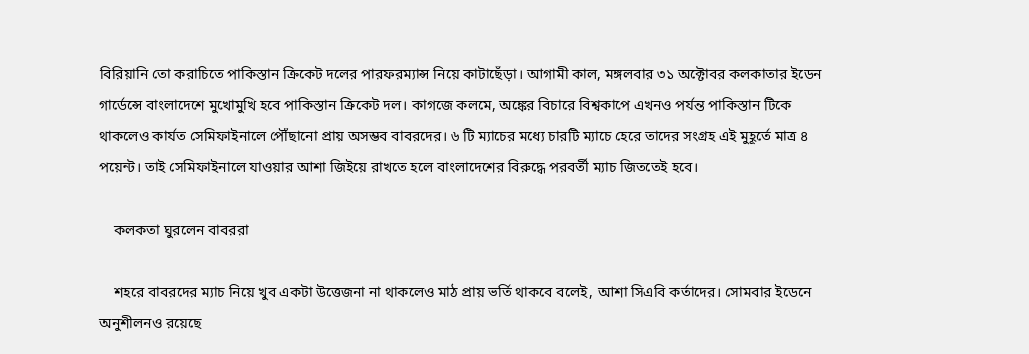বিরিয়ানি তো করাচিতে পাকিস্তান ক্রিকেট দলের পারফরম্যান্স নিয়ে কাটাছেঁড়া। আগামী কাল, মঙ্গলবার ৩১ অক্টোবর কলকাতার ইডেন গার্ডেন্সে বাংলাদেশে মুখোমুখি হবে পাকিস্তান ক্রিকেট দল। কাগজে কলমে, অঙ্কের বিচারে বিশ্বকাপে এখনও পর্যন্ত পাকিস্তান টিকে থাকলেও কার্যত সেমিফাইনালে পৌঁছানো প্রায় অসম্ভব বাবরদের। ৬ টি ম্যাচের মধ্যে চারটি ম্যাচে হেরে তাদের সংগ্রহ এই মুহূর্তে মাত্র ৪ পয়েন্ট। তাই সেমিফাইনালে যাওয়ার আশা জিইয়ে রাখতে হলে বাংলাদেশের বিরুদ্ধে পরবর্তী ম্যাচ জিততেই হবে।

    কলকতা ঘুরলেন বাবররা

    শহরে বাবরদের ম্যাচ নিয়ে খুব একটা উত্তেজনা না থাকলেও মাঠ প্রায় ভর্তি থাকবে বলেই, আশা সিএবি কর্তাদের। সোমবার ইডেনে অনুশীলনও রয়েছে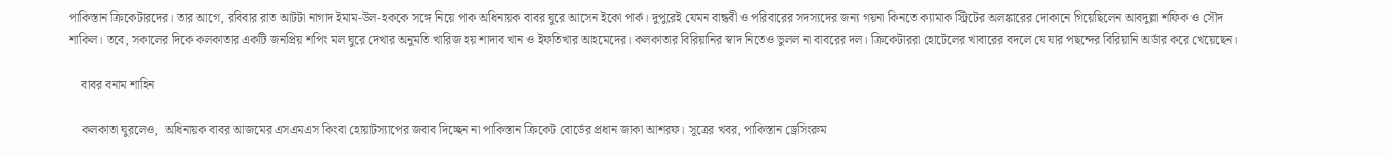পাকিস্তান ক্রিকেটারদের। তার আগে, রবিবার রাত আটটা নাগাদ ইমাম-উল-হককে সঙ্গে নিয়ে পাক অধিনায়ক বাবর ঘুরে আসেন ইকো পার্ক। দুপুরেই যেমন বান্ধবী ও পরিবারের সদস্যদের জন্য গয়না কিনতে ক্যামাক স্ট্রিটের অলঙ্কারের দোকানে গিয়েছিলেন আবদুল্লা শফিক ও সৌদ শাকিল। তবে, সকালের দিকে কলকাতার একটি জনপ্রিয় শপিং মল ঘুরে দেখার অনুমতি খারিজ হয় শাদাব খান ও ইফতিখার আহমেদের। কলকাতার বিরিয়ানির স্বাদ নিতেও ভুলল না বাবরের দল। ক্রিকেটাররা হোটেলের খাবারের বদলে যে যার পছন্দের বিরিয়ানি অর্ডার করে খেয়েছেন।

    বাবর বনাম শাহিন

    কলকাতা ঘুরলেও,  অধিনায়ক বাবর আজমের এসএমএস কিংবা হোয়াটস্যাপের জবাব দিচ্ছেন না পাকিস্তান ক্রিকেট বোর্ডের প্রধান জাকা আশরফ। সূত্রের খবর, পাকিস্তান ড্রেসিংরুম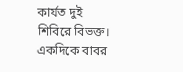কার্যত দুই শিবিরে বিভক্ত। একদিকে বাবর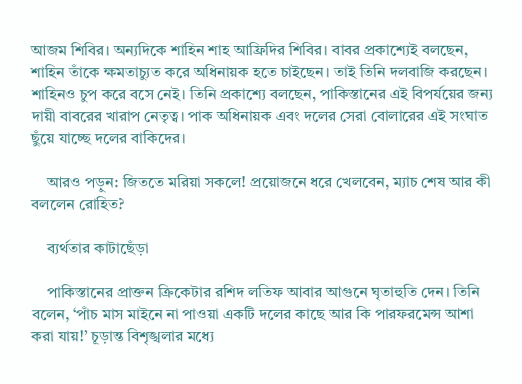আজম শিবির। অন্যদিকে শাহিন শাহ আফ্রিদির শিবির। বাবর প্রকাশ্যেই বলছেন, শাহিন তাঁকে ক্ষমতাচ্যুত করে অধিনায়ক হতে চাইছেন। তাই তিনি দলবাজি করছেন। শাহিনও চুপ করে বসে নেই। তিনি প্রকাশ্যে বলছেন, পাকিস্তানের এই বিপর্যয়ের জন্য দায়ী বাবরের খারাপ নেতৃত্ব। পাক অধিনায়ক এবং দলের সেরা বোলারের এই সংঘাত ছুঁয়ে যাচ্ছে দলের বাকিদের।

    আরও পড়ুন: জিততে মরিয়া সকলে! প্রয়োজনে ধরে খেলবেন, ম্যাচ শেষ আর কী বললেন রোহিত?

    ব্যর্থতার কাটাছেঁড়া

    পাকিস্তানের প্রাক্তন ক্রিকেটার রশিদ লতিফ আবার আগুনে ঘৃতাহুতি দেন। তিনি বলেন, ‘পাঁচ মাস মাইনে না পাওয়া একটি দলের কাছে আর কি পারফরমেন্স আশা করা যায়!’ চূড়ান্ত বিশৃঙ্খলার মধ্যে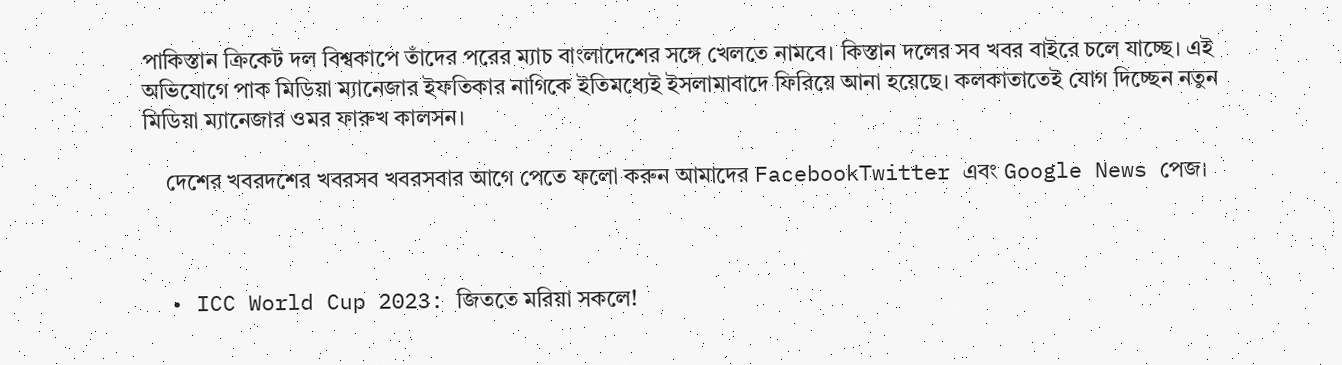পাকিস্তান ক্রিকেট দল বিশ্বকাপে তাঁদের পরের ম্যাচ বাংলাদেশের সঙ্গে খেলতে নামবে। কিস্তান দলের সব খবর বাইরে চলে যাচ্ছে। এই অভিযোগে পাক মিডিয়া ম্যানেজার ইফতিকার নাগিকে ইতিমধ্যেই ইসলামাবাদে ফিরিয়ে আনা হয়েছে। কলকাতাতেই যোগ দিচ্ছেন নতুন মিডিয়া ম্যানেজার ওমর ফারুখ কালসন।

    দেশের খবরদশের খবরসব খবরসবার আগে পেতে ফলো করুন আমাদের FacebookTwitter এবং Google News পেজ।



  • ICC World Cup 2023: জিততে মরিয়া সকলে!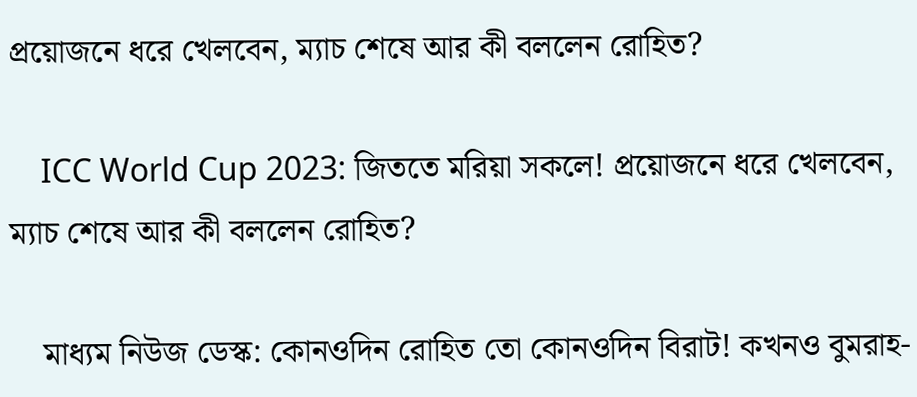প্রয়োজনে ধরে খেলবেন, ম্যাচ শেষে আর কী বললেন রোহিত?

    ICC World Cup 2023: জিততে মরিয়া সকলে! প্রয়োজনে ধরে খেলবেন, ম্যাচ শেষে আর কী বললেন রোহিত?

    মাধ্যম নিউজ ডেস্ক: কোনওদিন রোহিত তো কোনওদিন বিরাট! কখনও বুমরাহ-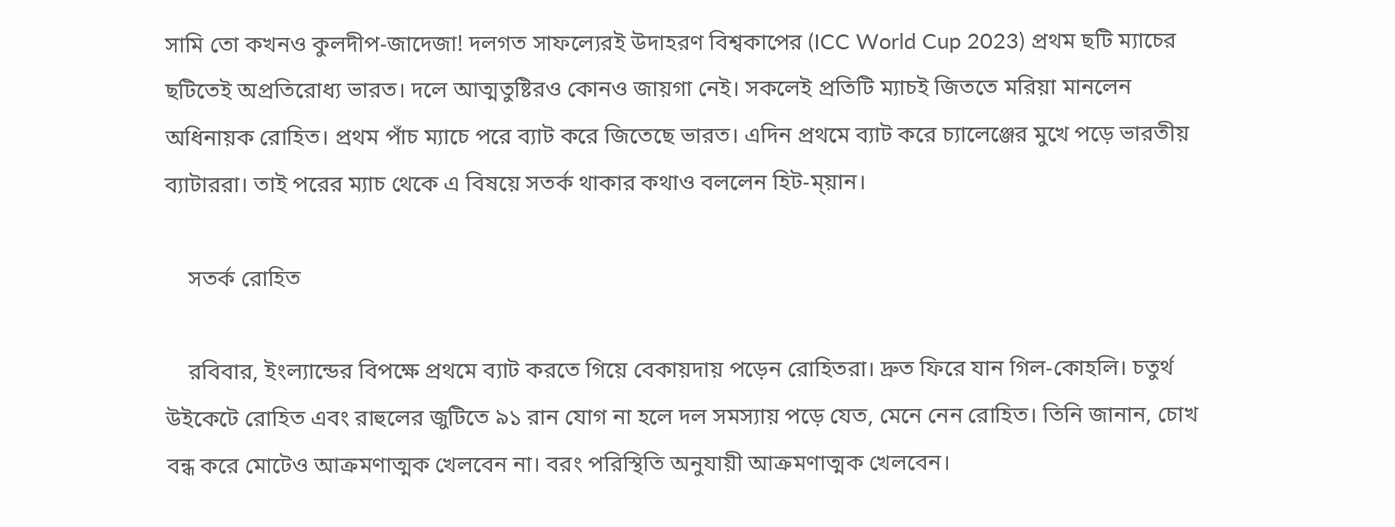সামি তো কখনও কুলদীপ-জাদেজা! দলগত সাফল্যেরই উদাহরণ বিশ্বকাপের (ICC World Cup 2023) প্রথম ছটি ম্যাচের ছটিতেই অপ্রতিরোধ্য ভারত। দলে আত্মতুষ্টিরও কোনও জায়গা নেই। সকলেই প্রতিটি ম্যাচই জিততে মরিয়া মানলেন অধিনায়ক রোহিত। প্রথম পাঁচ ম্যাচে পরে ব্যাট করে জিতেছে ভারত। এদিন প্রথমে ব্যাট করে চ্যালেঞ্জের মুখে পড়ে ভারতীয় ব্যাটাররা।‌ তাই পরের ম্যাচ থেকে এ বিষয়ে সতর্ক থাকার কথাও বললেন হিট-ম্য়ান।

    সতর্ক রোহিত

    রবিবার, ইংল্যান্ডের বিপক্ষে প্রথমে ব্যাট করতে গিয়ে বেকায়দায় পড়েন রোহিতরা। দ্রুত ফিরে যান গিল-কোহলি। চতুর্থ উইকেটে রোহিত এবং রাহুলের জুটিতে ৯১ রান যোগ না হলে দল সমস্যায় পড়ে যেত, মেনে নেন রোহিত। তিনি জানান, চোখ বন্ধ করে মোটেও আক্রমণাত্মক খেলবেন না। বরং পরিস্থিতি অনুযায়ী আক্রমণাত্মক খেলবেন।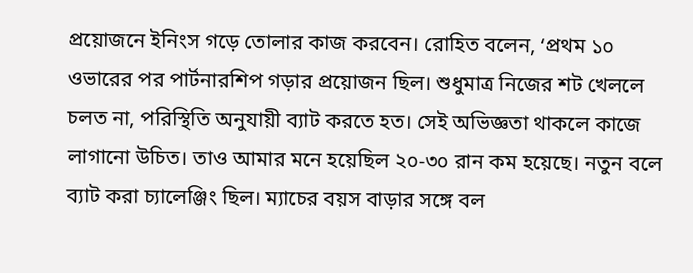প্রয়োজনে ইনিংস গড়ে তোলার কাজ করবেন। রোহিত বলেন, ‘প্রথম ১০ ওভারের পর পার্টনারশিপ গড়ার প্রয়োজন ছিল। শুধুমাত্র নিজের শট খেললে চলত না, পরিস্থিতি অনুযায়ী ব্যাট করতে হত। সেই অভিজ্ঞতা থাকলে কাজে লাগানো উচিত। তাও আমার মনে হয়েছিল ২০-৩০ রান কম হয়েছে। নতুন বলে ব্যাট করা চ্যালেঞ্জিং ছিল। ম্যাচের বয়স বাড়ার সঙ্গে বল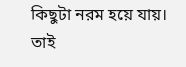কিছুটা নরম হয়ে যায়। তাই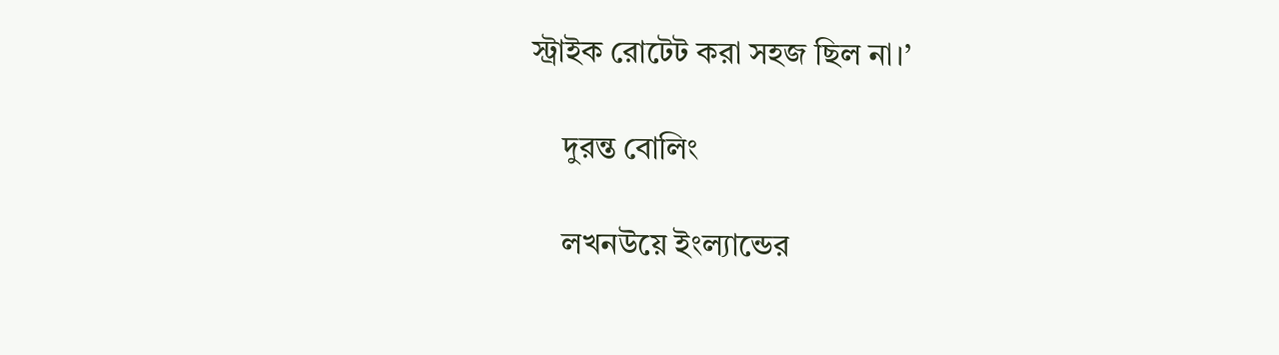স্ট্রাইক রোটেট করা সহজ ছিল না।’

    দুরন্ত বোলিং

    লখনউয়ে ইংল্যান্ডের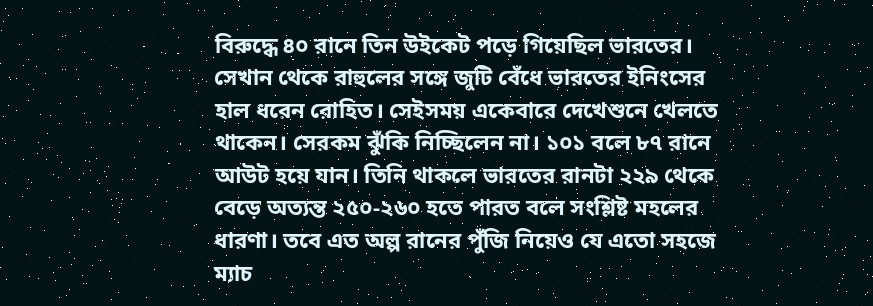বিরুদ্ধে ৪০ রানে তিন উইকেট পড়ে গিয়েছিল ভারতের। সেখান থেকে রাহুলের সঙ্গে জুটি বেঁধে ভারতের ইনিংসের হাল ধরেন রোহিত। সেইসময় একেবারে দেখেশুনে খেলতে থাকেন। সেরকম ঝুঁকি নিচ্ছিলেন না। ১০১ বলে ৮৭ রানে আউট হয়ে যান। তিনি থাকলে ভারতের রানটা ২২৯ থেকে বেড়ে অত্যন্ত ২৫০-২৬০ হতে পারত বলে সংশ্লিষ্ট মহলের ধারণা। তবে এত অল্প রানের পুঁজি নিয়েও যে এতো সহজে ম্যাচ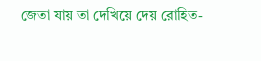জেতা যায় তা দেখিয়ে দেয় রোহিত-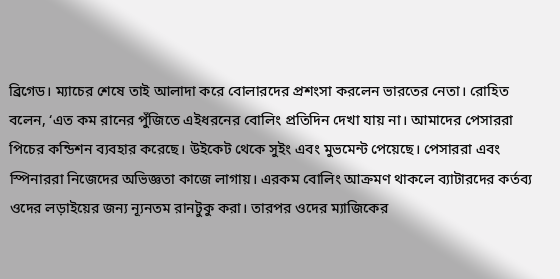ব্রিগেড। ম্যাচের শেষে তাই আলাদা করে বোলারদের প্রশংসা করলেন ভারতের নেতা। রোহিত বলেন, ‘এত কম রানের পুঁজিতে এইধরনের বোলিং প্রতিদিন দেখা যায় না। আমাদের পেসাররা পিচের কন্ডিশন ব্যবহার করেছে। উইকেট থেকে সুইং এবং মুভমেন্ট পেয়েছে। পেসাররা এবং স্পিনাররা নিজেদের অভিজ্ঞতা কাজে লাগায়। এরকম বোলিং আক্রমণ থাকলে ব্যাটারদের কর্তব্য ওদের লড়াইয়ের জন্য ন্যূনতম রানটুকু করা। তারপর ওদের ম্যাজিকের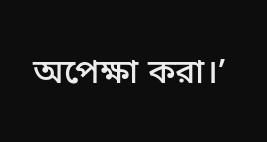অপেক্ষা করা।’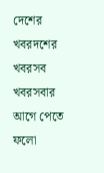দেশের খবরদশের খবরসব খবরসবার আগে পেতে ফলো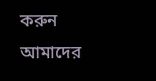করুন আমাদের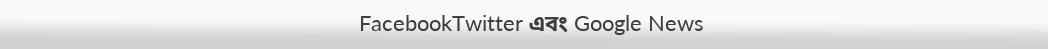FacebookTwitter এবং Google News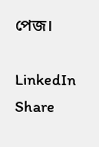পেজ।

LinkedIn
Share